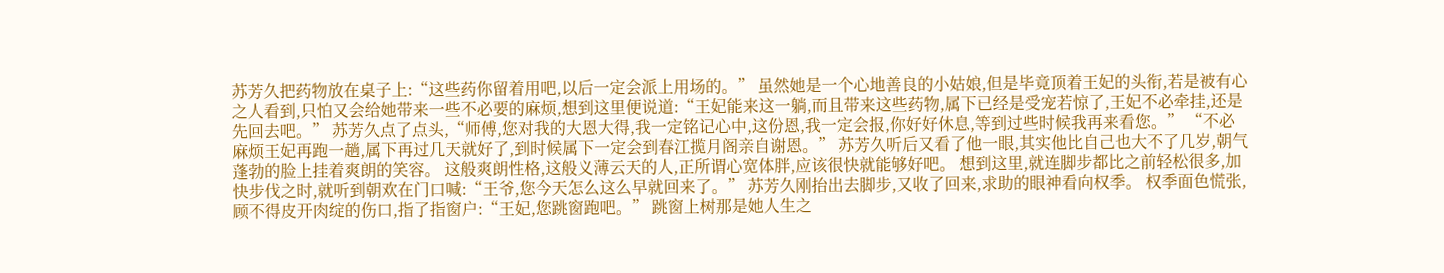苏芳久把药物放在桌子上:“这些药你留着用吧,以后一定会派上用场的。” 虽然她是一个心地善良的小姑娘,但是毕竟顶着王妃的头衔,若是被有心之人看到,只怕又会给她带来一些不必要的麻烦,想到这里便说道:“王妃能来这一躺,而且带来这些药物,属下已经是受宠若惊了,王妃不必牵挂,还是先回去吧。” 苏芳久点了点头,“师傅,您对我的大恩大得,我一定铭记心中,这份恩,我一定会报,你好好休息,等到过些时候我再来看您。” “不必麻烦王妃再跑一趟,属下再过几天就好了,到时候属下一定会到春江揽月阁亲自谢恩。” 苏芳久听后又看了他一眼,其实他比自己也大不了几岁,朝气蓬勃的脸上挂着爽朗的笑容。 这般爽朗性格,这般义薄云天的人,正所谓心宽体胖,应该很快就能够好吧。 想到这里,就连脚步都比之前轻松很多,加快步伐之时,就听到朝欢在门口喊:“王爷,您今天怎么这么早就回来了。” 苏芳久刚抬出去脚步,又收了回来,求助的眼神看向权季。 权季面色慌张,顾不得皮开肉绽的伤口,指了指窗户:“王妃,您跳窗跑吧。” 跳窗上树那是她人生之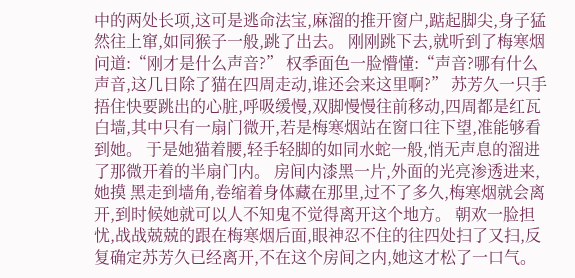中的两处长项,这可是逃命法宝,麻溜的推开窗户,踮起脚尖,身子猛然往上窜,如同猴子一般,跳了出去。 刚刚跳下去,就听到了梅寒烟问道:“刚才是什么声音?” 权季面色一脸懵懂:“声音?哪有什么声音,这几日除了猫在四周走动,谁还会来这里啊?” 苏芳久一只手捂住快要跳出的心脏,呼吸缓慢,双脚慢慢往前移动,四周都是红瓦白墙,其中只有一扇门微开,若是梅寒烟站在窗口往下望,准能够看到她。 于是她猫着腰,轻手轻脚的如同水蛇一般,悄无声息的溜进了那微开着的半扇门内。 房间内漆黑一片,外面的光亮渗透进来,她摸 黑走到墙角,卷缩着身体藏在那里,过不了多久,梅寒烟就会离开,到时候她就可以人不知鬼不觉得离开这个地方。 朝欢一脸担忧,战战兢兢的跟在梅寒烟后面,眼神忍不住的往四处扫了又扫,反复确定苏芳久已经离开,不在这个房间之内,她这才松了一口气。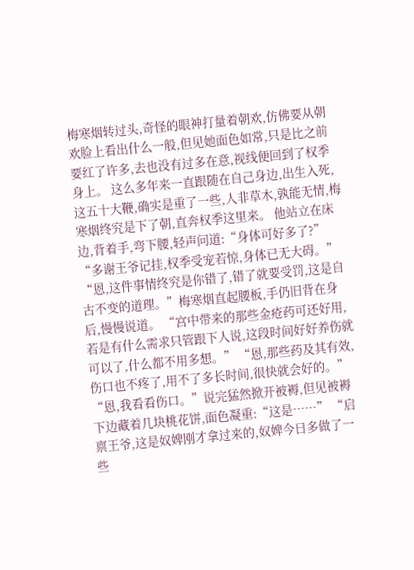梅寒烟转过头,奇怪的眼神打量着朝欢,仿佛要从朝欢脸上看出什么一般,但见她面色如常,只是比之前要红了许多,去也没有过多在意,视线便回到了权季身上。 这么多年来一直跟随在自己身边,出生入死,这五十大鞭,确实是重了一些,人非草木,孰能无情,梅寒烟终究是下了朝,直奔权季这里来。 他站立在床边,背着手,弯下腰,轻声问道:“身体可好多了?” “多谢王爷记挂,权季受宠若惊,身体已无大碍。” “恩,这件事情终究是你错了,错了就要受罚,这是自古不变的道理。”梅寒烟直起腰板,手仍旧背在身后,慢慢说道。 “宫中带来的那些金疮药可还好用,若是有什么需求只管跟下人说,这段时间好好养伤就可以了,什么都不用多想。” “恩,那些药及其有效,伤口也不疼了,用不了多长时间,很快就会好的。” “恩,我看看伤口。”说完猛然掀开被褥,但见被褥下边藏着几块桃花饼,面色凝重:“这是……” “启禀王爷,这是奴婢刚才拿过来的,奴婢今日多做了一些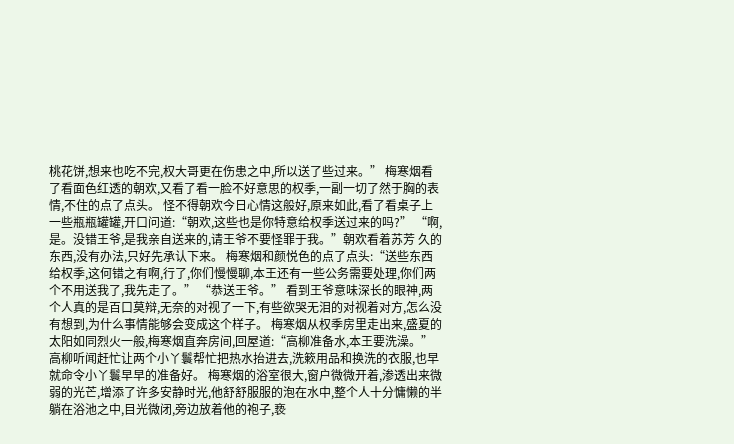桃花饼,想来也吃不完,权大哥更在伤患之中,所以送了些过来。” 梅寒烟看了看面色红透的朝欢,又看了看一脸不好意思的权季,一副一切了然于胸的表情,不住的点了点头。 怪不得朝欢今日心情这般好,原来如此,看了看桌子上一些瓶瓶罐罐,开口问道:“朝欢,这些也是你特意给权季送过来的吗?” “啊,是。没错王爷,是我亲自送来的,请王爷不要怪罪于我。”朝欢看着苏芳 久的东西,没有办法,只好先承认下来。 梅寒烟和颜悦色的点了点头:“送些东西给权季,这何错之有啊,行了,你们慢慢聊,本王还有一些公务需要处理,你们两个不用送我了,我先走了。” “恭送王爷。” 看到王爷意味深长的眼神,两个人真的是百口莫辩,无奈的对视了一下,有些欲哭无泪的对视着对方,怎么没有想到,为什么事情能够会变成这个样子。 梅寒烟从权季房里走出来,盛夏的太阳如同烈火一般,梅寒烟直奔房间,回屋道:“高柳准备水,本王要洗澡。” 高柳听闻赶忙让两个小丫鬟帮忙把热水抬进去,洗簌用品和换洗的衣服,也早就命令小丫鬟早早的准备好。 梅寒烟的浴室很大,窗户微微开着,渗透出来微弱的光芒,增添了许多安静时光,他舒舒服服的泡在水中,整个人十分慵懒的半躺在浴池之中,目光微闭,旁边放着他的袍子,亵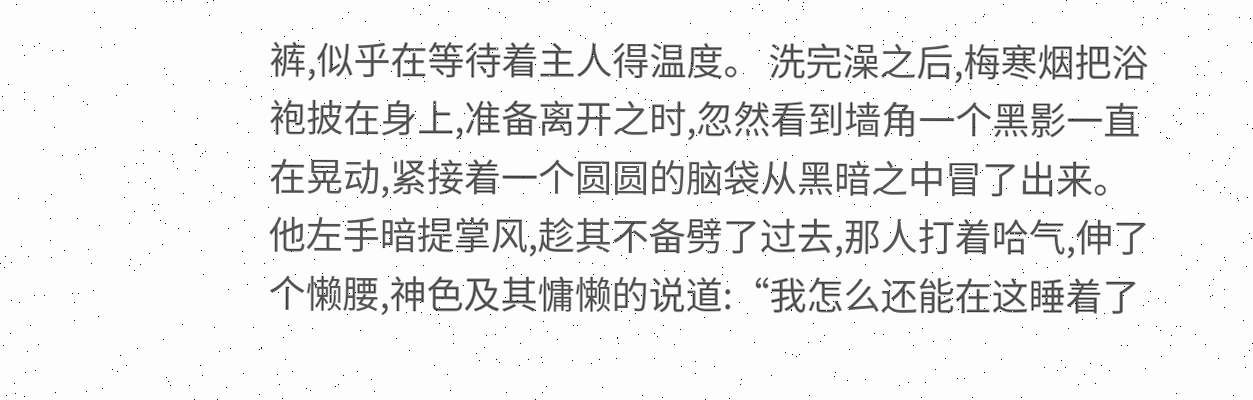裤,似乎在等待着主人得温度。 洗完澡之后,梅寒烟把浴袍披在身上,准备离开之时,忽然看到墙角一个黑影一直在晃动,紧接着一个圆圆的脑袋从黑暗之中冒了出来。 他左手暗提掌风,趁其不备劈了过去,那人打着哈气,伸了个懒腰,神色及其慵懒的说道:“我怎么还能在这睡着了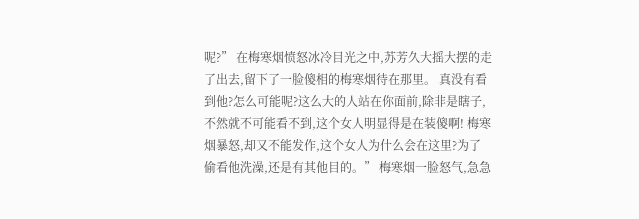呢?” 在梅寒烟愤怒冰冷目光之中,苏芳久大摇大摆的走了出去,留下了一脸傻相的梅寒烟待在那里。 真没有看到他?怎么可能呢?这么大的人站在你面前,除非是瞎子,不然就不可能看不到,这个女人明显得是在装傻啊! 梅寒烟暴怒,却又不能发作,这个女人为什么会在这里?为了偷看他洗澡,还是有其他目的。” 梅寒烟一脸怒气,急急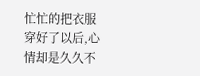忙忙的把衣服穿好了以后,心情却是久久不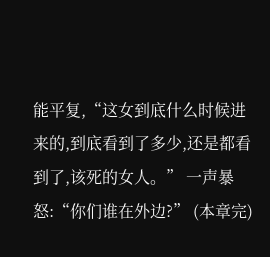能平复,“这女到底什么时候进来的,到底看到了多少,还是都看到了,该死的女人。” 一声暴怒:“你们谁在外边?” (本章完)